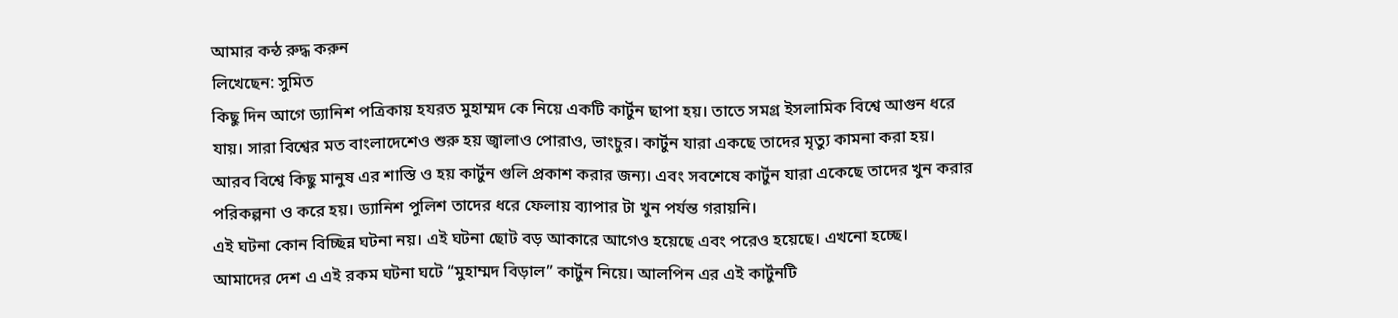আমার কন্ঠ রুদ্ধ করুন
লিখেছেন: সুমিত
কিছু দিন আগে ড্যানিশ পত্রিকায় হযরত মুহাম্মদ কে নিয়ে একটি কার্টুন ছাপা হয়। তাতে সমগ্র ইসলামিক বিশ্বে আগুন ধরে যায়। সারা বিশ্বের মত বাংলাদেশেও শুরু হয় জ্বালাও পোরাও, ভাংচুর। কার্টুন যারা একছে তাদের মৃত্যু কামনা করা হয়। আরব বিশ্বে কিছু মানুষ এর শাস্তি ও হয় কার্টুন গুলি প্রকাশ করার জন্য। এবং সবশেষে কার্টুন যারা একেছে তাদের খুন করার পরিকল্পনা ও করে হয়। ড্যানিশ পুলিশ তাদের ধরে ফেলায় ব্যাপার টা খুন পর্যন্ত গরায়নি।
এই ঘটনা কোন বিচ্ছিন্ন ঘটনা নয়। এই ঘটনা ছোট বড় আকারে আগেও হয়েছে এবং পরেও হয়েছে। এখনো হচ্ছে।
আমাদের দেশ এ এই রকম ঘটনা ঘটে “মুহাম্মদ বিড়াল” কার্টুন নিয়ে। আলপিন এর এই কার্টুনটি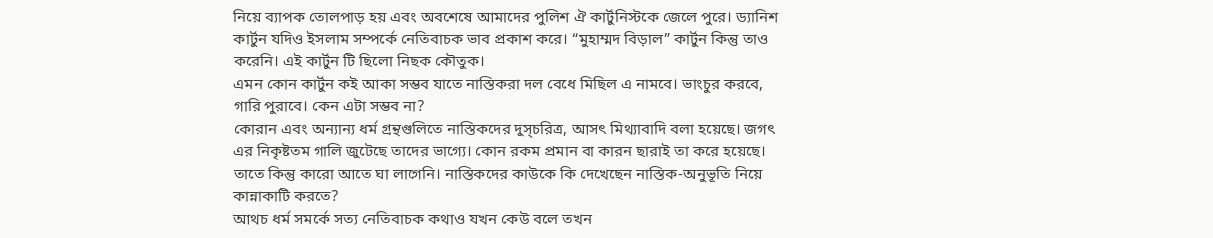নিয়ে ব্যাপক তোলপাড় হয় এবং অবশেষে আমাদের পুলিশ ঐ কার্টুনিস্টকে জেলে পুরে। ড্যানিশ কার্টুন যদিও ইসলাম সম্পর্কে নেতিবাচক ভাব প্রকাশ করে। “মুহাম্মদ বিড়াল” কার্টুন কিন্তু তাও করেনি। এই কার্টুন টি ছিলো নিছক কৌতুক।
এমন কোন কার্টুন কই আকা সম্ভব যাতে নাস্তিকরা দল বেধে মিছিল এ নামবে। ভাংচুর করবে, গারি পুরাবে। কেন এটা সম্ভব না?
কোরান এবং অন্যান্য ধর্ম গ্রন্থগুলিতে নাস্তিকদের দুস্চরিত্র, আসৎ মিথ্যাবাদি বলা হয়েছে। জগৎ এর নিকৃষ্টতম গালি জুটেছে তাদের ভাগ্যে। কোন রকম প্রমান বা কারন ছারাই তা করে হয়েছে। তাতে কিন্তু কারো আতে ঘা লাগেনি। নাস্তিকদের কাউকে কি দেখেছেন নাস্তিক-অনুভূতি নিয়ে কান্নাকাটি করতে?
আথচ ধর্ম সমর্কে সত্য নেতিবাচক কথাও যখন কেউ বলে তখন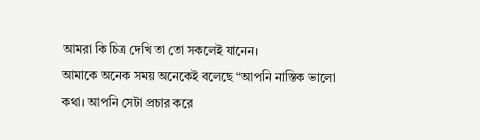আমরা কি চিত্র দেখি তা তো সকলেই যানেন।
আমাকে অনেক সময় অনেকেই বলেছে “আপনি নাস্তিক ভালো কথা। আপনি সেটা প্রচার করে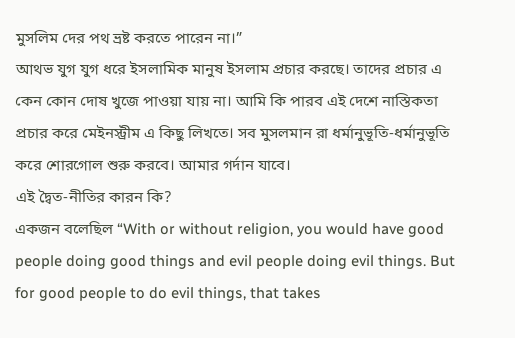মুসলিম দের পথ ভ্রষ্ট করতে পারেন না।”
আথভ যুগ যুগ ধরে ইসলামিক মানুষ ইসলাম প্রচার করছে। তাদের প্রচার এ কেন কোন দোষ খুজে পাওয়া যায় না। আমি কি পারব এই দেশে নাস্তিকতা প্রচার করে মেইনস্ট্রীম এ কিছু লিখতে। সব মুসলমান রা ধর্মানুভূতি-ধর্মানুভূতি করে শোরগোল শুরু করবে। আমার গর্দান যাবে।
এই দ্বৈত-নীতির কারন কি?
একজন বলেছিল “With or without religion, you would have good people doing good things and evil people doing evil things. But for good people to do evil things, that takes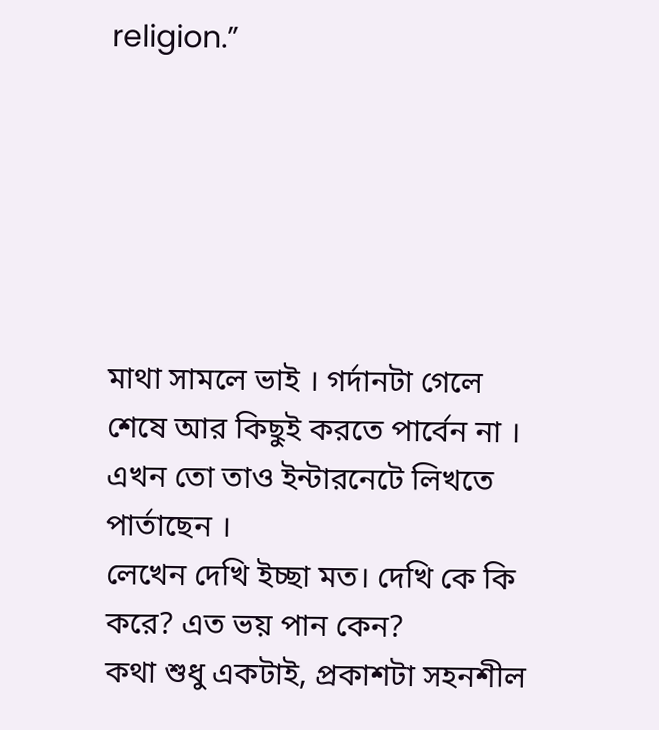religion.”






মাথা সামলে ভাই । গর্দানটা গেলে শেষে আর কিছুই করতে পার্বেন না । এখন তো তাও ইন্টারনেটে লিখতে পার্তাছেন ।
লেখেন দেখি ইচ্ছা মত। দেখি কে কি করে? এত ভয় পান কেন?
কথা শুধু একটাই, প্রকাশটা সহনশীল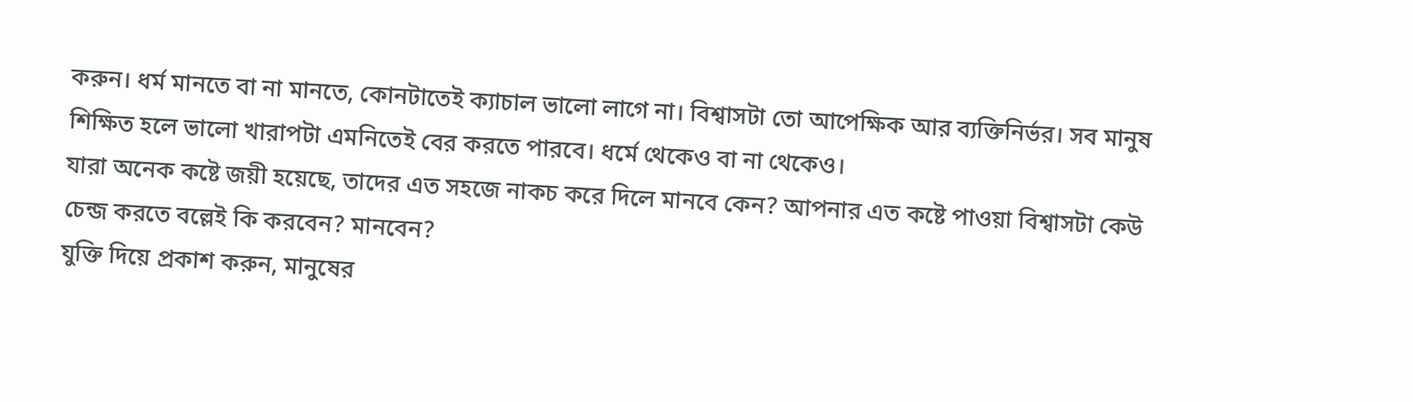করুন। ধর্ম মানতে বা না মানতে, কোনটাতেই ক্যাচাল ভালো লাগে না। বিশ্বাসটা তো আপেক্ষিক আর ব্যক্তিনির্ভর। সব মানুষ শিক্ষিত হলে ভালো খারাপটা এমনিতেই বের করতে পারবে। ধর্মে থেকেও বা না থেকেও।
যারা অনেক কষ্টে জয়ী হয়েছে, তাদের এত সহজে নাকচ করে দিলে মানবে কেন? আপনার এত কষ্টে পাওয়া বিশ্বাসটা কেউ চেন্জ করতে বল্লেই কি করবেন? মানবেন?
যুক্তি দিয়ে প্রকাশ করুন, মানুষের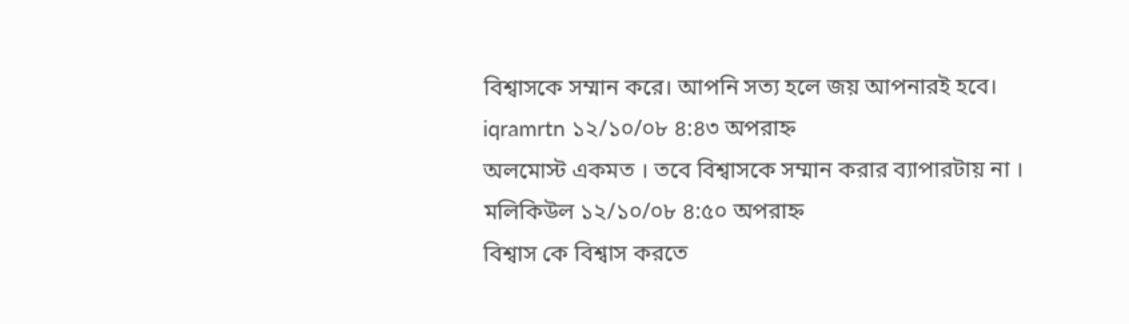বিশ্বাসকে সম্মান করে। আপনি সত্য হলে জয় আপনারই হবে।
iqramrtn ১২/১০/০৮ ৪:৪৩ অপরাহ্ন
অলমোস্ট একমত । তবে বিশ্বাসকে সম্মান করার ব্যাপারটায় না ।
মলিকিউল ১২/১০/০৮ ৪:৫০ অপরাহ্ন
বিশ্বাস কে বিশ্বাস করতে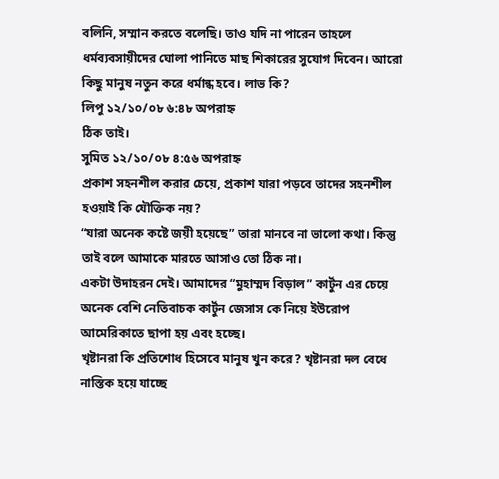বলিনি, সম্মান করতে বলেছি। তাও যদি না পারেন তাহলে ধর্মব্যবসায়ীদের ঘোলা পানিতে মাছ শিকারের সুযোগ দিবেন। আরো কিছু মানুষ নতুন করে ধর্মান্ধ হবে। লাভ কি?
লিপু ১২/১০/০৮ ৬:৪৮ অপরাহ্ন
ঠিক তাই।
সুমিত ১২/১০/০৮ ৪:৫৬ অপরাহ্ন
প্রকাশ সহনশীল করার চেয়ে, প্রকাশ যারা পড়বে তাদের সহনশীল হওয়াই কি যৌক্তিক নয়?
“যারা অনেক কষ্টে জয়ী হয়েছে” তারা মানবে না ভালো কথা। কিন্তু তাই বলে আমাকে মারতে আসাও তো ঠিক না।
একটা উদাহরন দেই। আমাদের “মুহাম্মদ বিড়াল” কার্টুন এর চেয়ে অনেক বেশি নেতিবাচক কার্টুন জেসাস কে নিয়ে ইউরোপ আমেরিকাতে ছাপা হয় এবং হচ্ছে।
খৃষ্টানরা কি প্রতিশোধ হিসেবে মানুষ খুন করে? খৃষ্টানরা দল বেধে নাস্তিক হয়ে যাচ্ছে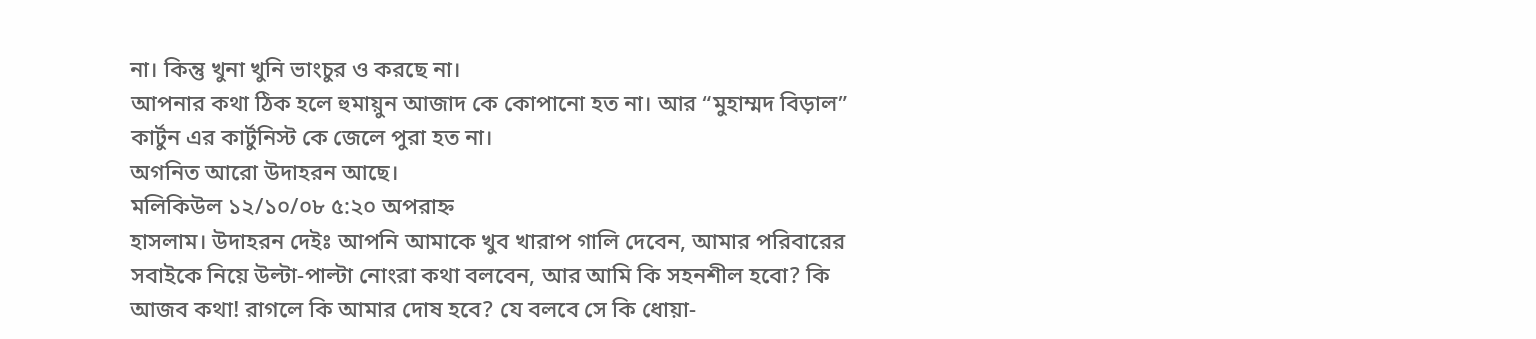না। কিন্তু খুনা খুনি ভাংচুর ও করছে না।
আপনার কথা ঠিক হলে হুমায়ুন আজাদ কে কোপানো হত না। আর “মুহাম্মদ বিড়াল” কার্টুন এর কার্টুনিস্ট কে জেলে পুরা হত না।
অগনিত আরো উদাহরন আছে।
মলিকিউল ১২/১০/০৮ ৫:২০ অপরাহ্ন
হাসলাম। উদাহরন দেইঃ আপনি আমাকে খুব খারাপ গালি দেবেন, আমার পরিবারের সবাইকে নিয়ে উল্টা-পাল্টা নোংরা কথা বলবেন, আর আমি কি সহনশীল হবো? কি আজব কথা! রাগলে কি আমার দোষ হবে? যে বলবে সে কি ধোয়া-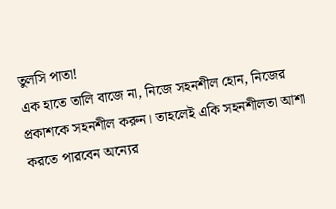তুলসি পাতা!
এক হাতে তালি বাজে না, নিজে সহনশীল হোন, নিজের প্রকাশকে সহনশীল করুন। তাহলেই একি সহনশীলতা আশা করতে পারবেন অন্যের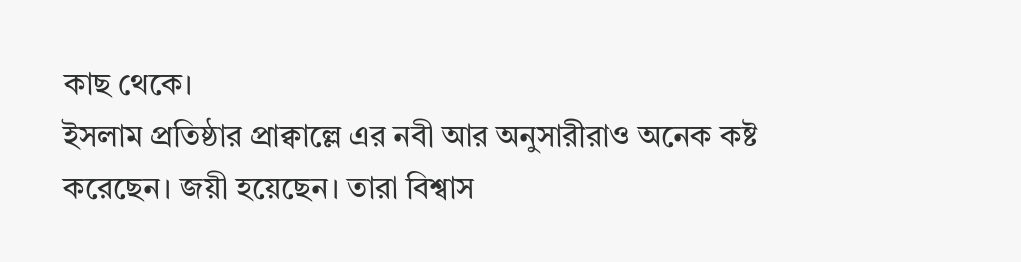কাছ থেকে।
ইসলাম প্রতিষ্ঠার প্রাক্বাল্লে এর নবী আর অনুসারীরাও অনেক কষ্ট করেছেন। জয়ী হয়েছেন। তারা বিশ্বাস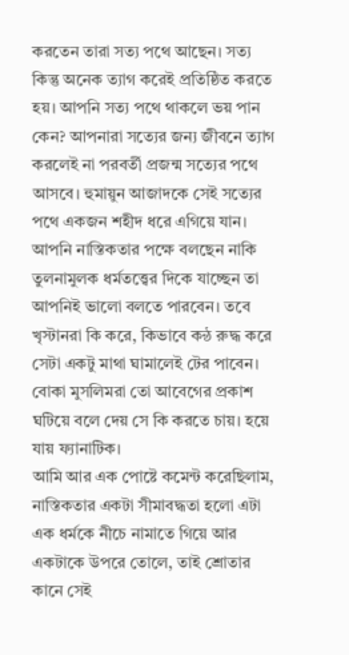করতেন তারা সত্য পথে আছেন। সত্য কিন্তু অনেক ত্যাগ করেই প্রতিষ্ঠিত করতে হয়। আপনি সত্য পথে থাকলে ভয় পান কেন? আপনারা সত্যের জন্য জীবনে ত্যাগ করলেই না পরবর্তী প্রজন্ম সত্যের পথে আসবে। হুমায়ুন আজাদকে সেই সত্যের পথে একজন শহীদ ধরে এগিয়ে যান।
আপনি নাস্তিকতার পক্ষে বলছেন নাকি তুলনামুলক ধর্মতত্ত্বের দিকে যাচ্ছেন তা আপনিই ভালো বলতে পারবেন। তবে খৃস্টানরা কি করে, কিভাবে কন্ঠ রুদ্ধ করে সেটা একটু মাথা ঘামালেই টের পাবেন। বোকা মুসলিমরা তো আবেগের প্রকাশ ঘটিয়ে বলে দেয় সে কি করতে চায়। হয়ে যায় ফ্যানাটিক।
আমি আর এক পোষ্টে কমেন্ট করেছিলাম, নাস্তিকতার একটা সীমাবদ্ধতা হলো এটা এক ধর্মকে নীচে নামাতে গিয়ে আর একটাকে উপরে তোলে, তাই শ্রোতার কানে সেই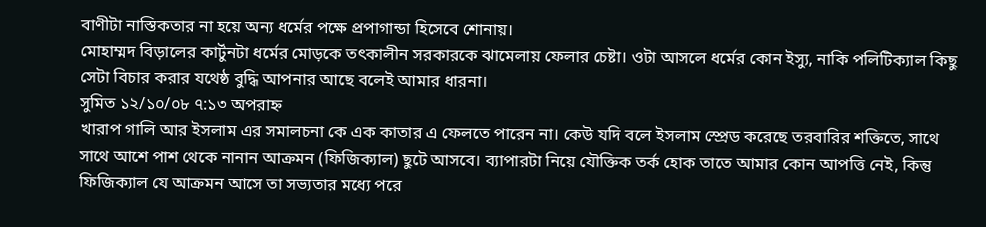বাণীটা নাস্তিকতার না হয়ে অন্য ধর্মের পক্ষে প্রপাগান্ডা হিসেবে শোনায়।
মোহাম্মদ বিড়ালের কার্টুনটা ধর্মের মোড়কে তৎকালীন সরকারকে ঝামেলায় ফেলার চেষ্টা। ওটা আসলে ধর্মের কোন ইস্যু, নাকি পলিটিক্যাল কিছু সেটা বিচার করার যথেষ্ঠ বুদ্ধি আপনার আছে বলেই আমার ধারনা।
সুমিত ১২/১০/০৮ ৭:১৩ অপরাহ্ন
খারাপ গালি আর ইসলাম এর সমালচনা কে এক কাতার এ ফেলতে পারেন না। কেউ যদি বলে ইসলাম স্প্রেড করেছে তরবারির শক্তিতে, সাথে সাথে আশে পাশ থেকে নানান আক্রমন (ফিজিক্যাল) ছুটে আসবে। ব্যাপারটা নিয়ে যৌক্তিক তর্ক হোক তাতে আমার কোন আপত্তি নেই, কিন্তু ফিজিক্যাল যে আক্রমন আসে তা সভ্যতার মধ্যে পরে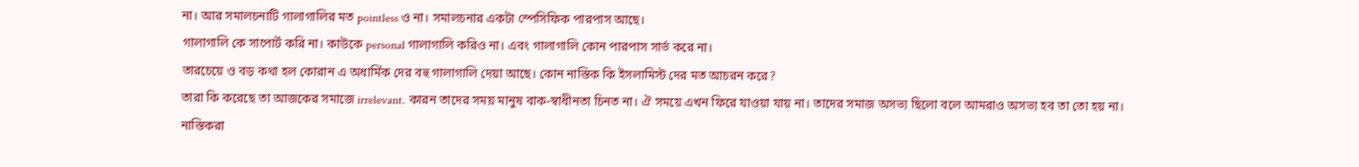না। আর সমালচনাটি গালাগালির মত pointless ও না। সমালচনার একটা স্পেসিফিক পারপাস আছে।
গালাগালি কে সাপোর্ট করি না। কাউকে personal গালাগালি করিও না। এবং গালাগালি কোন পারপাস সার্ভ করে না।
তারচেয়ে ও বড় কথা হল কোরান এ অধার্মিক দের বহু গালাগালি দেয়া আছে। কোন নাস্তিক কি ইসলামিস্ট দের মত আচরন করে?
তারা কি করেছে তা আজকের সমাজে irrelevant. কারন তাদের সময় মানুষ বাক-স্বাধীনতা চিনত না। ঐ সময়ে এখন ফিরে যাওয়া যায় না। তাদের সমাজ অসভ্য ছিলো বলে আমরাও অসভ্য হব তা তো হয় না।
নাস্তিকরা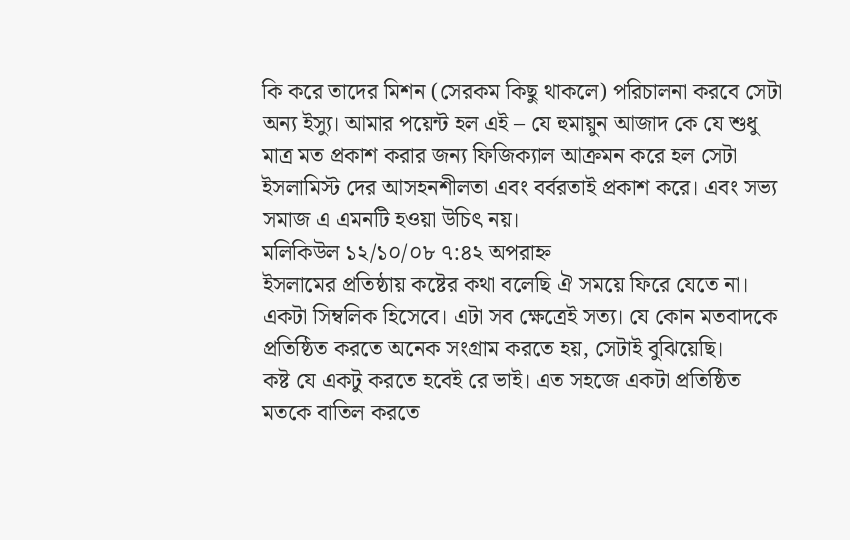কি করে তাদের মিশন (সেরকম কিছু থাকলে) পরিচালনা করবে সেটা অন্য ইস্যু। আমার পয়েন্ট হল এই – যে হুমায়ুন আজাদ কে যে শুধু মাত্র মত প্রকাশ করার জন্য ফিজিক্যাল আক্রমন করে হল সেটা ইসলামিস্ট দের আসহনশীলতা এবং বর্বরতাই প্রকাশ করে। এবং সভ্য সমাজ এ এমনটি হওয়া উচিৎ নয়।
মলিকিউল ১২/১০/০৮ ৭:৪২ অপরাহ্ন
ইসলামের প্রতিষ্ঠায় কষ্টের কথা বলেছি ঐ সময়ে ফিরে যেতে না। একটা সিম্বলিক হিসেবে। এটা সব ক্ষেত্রেই সত্য। যে কোন মতবাদকে প্রতিষ্ঠিত করতে অনেক সংগ্রাম করতে হয়, সেটাই বুঝিয়েছি।
কষ্ট যে একটু করতে হবেই রে ভাই। এত সহজে একটা প্রতিষ্ঠিত মতকে বাতিল করতে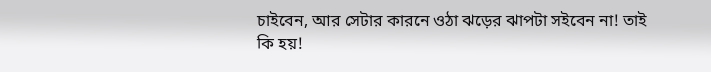চাইবেন, আর সেটার কারনে ওঠা ঝড়ের ঝাপটা সইবেন না! তাই কি হয়!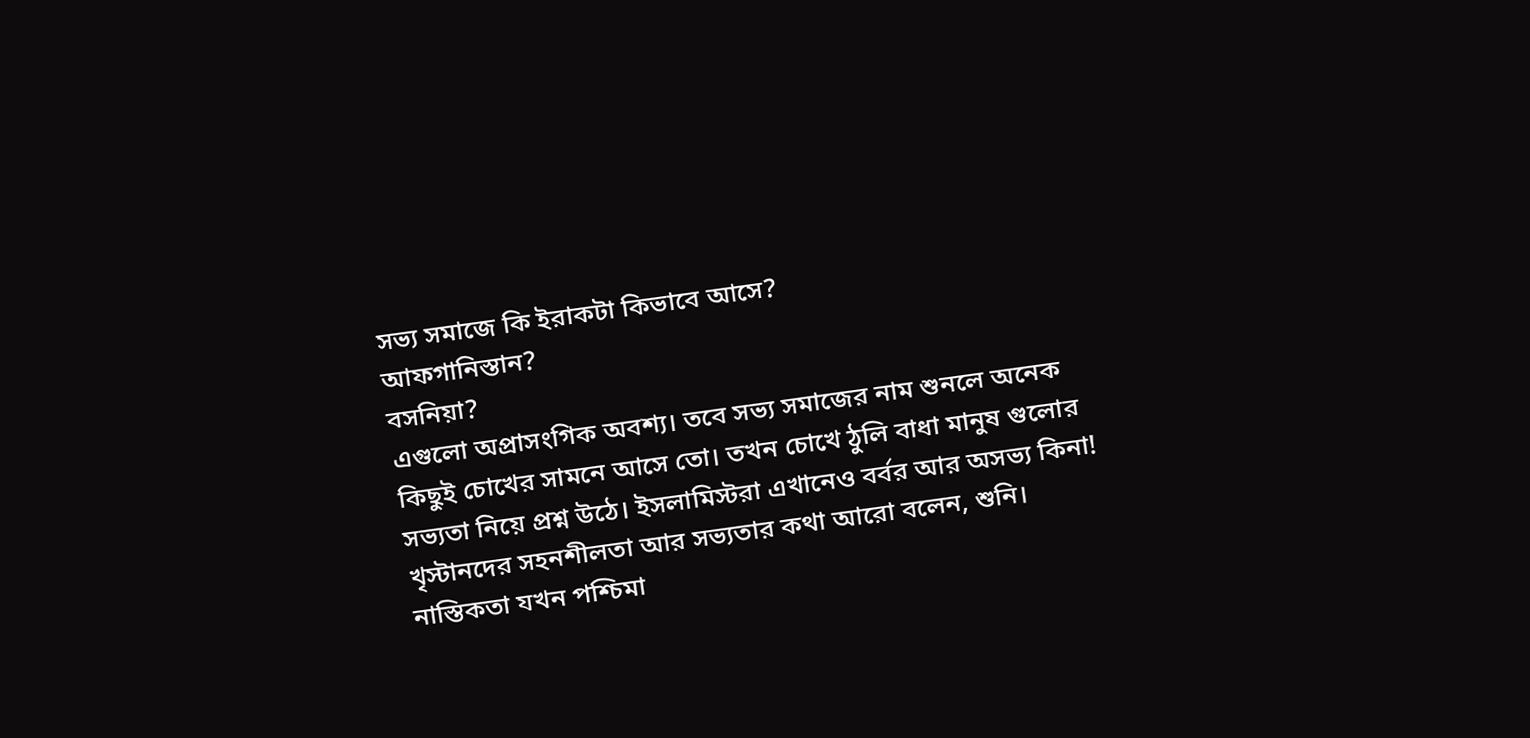সভ্য সমাজে কি ইরাকটা কিভাবে আসে?
আফগানিস্তান?
বসনিয়া?
এগুলো অপ্রাসংগিক অবশ্য। তবে সভ্য সমাজের নাম শুনলে অনেক কিছুই চোখের সামনে আসে তো। তখন চোখে ঠুলি বাধা মানুষ গুলোর সভ্যতা নিয়ে প্রশ্ন উঠে। ইসলামিস্টরা এখানেও বর্বর আর অসভ্য কিনা!
খৃস্টানদের সহনশীলতা আর সভ্যতার কথা আরো বলেন, শুনি। নাস্তিকতা যখন পশ্চিমা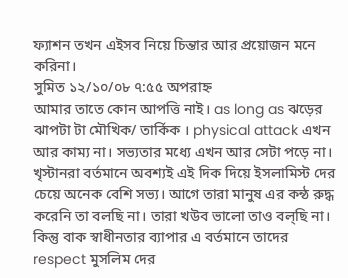ফ্যাশন তখন এইসব নিয়ে চিন্তার আর প্রয়োজন মনে করিনা।
সুমিত ১২/১০/০৮ ৭:৫৫ অপরাহ্ন
আমার তাতে কোন আপত্তি নাই। as long as ঝড়ের ঝাপটা টা মৌখিক/ তার্কিক । physical attack এখন আর কাম্য না। সভ্যতার মধ্যে এখন আর সেটা পড়ে না।
খৃস্টানরা বর্তমানে অবশ্যই এই দিক দিয়ে ইসলামিস্ট দের চেয়ে অনেক বেশি সভ্য। আগে তারা মানুষ এর কন্ঠ রুদ্ধ করেনি তা বলছি না। তারা খউব ভালো তাও বল্ছি না। কিন্তু বাক স্বাধীনতার ব্যাপার এ বর্তমানে তাদের respect মুসলিম দের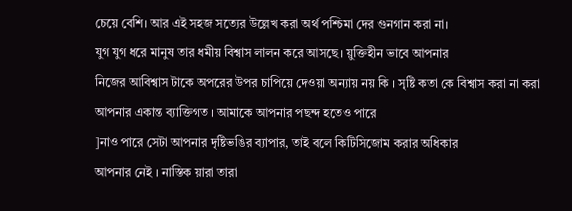চেয়ে বেশি। আর এই সহজ সত্যের উল্লেখ করা অর্থ পশ্চিমা দের গুনগান করা না।
যুগ যুগ ধরে মানুষ তার ধমীয় বিশ্বাস লালন করে আসছে। য়ুক্তিহীন ভাবে আপনার
নিজের আবিশ্বাস টাকে অপরের উপর চাপিয়ে দেওয়া অন্যায় নয় কি । সৃষ্টি কতা কে বিশ্বাস করা না করা আপনার একান্ত ব্যাক্তিগত । আমাকে আপনার পছন্দ হতেও পারে
]নাও পারে সেটা আপনার দৃষ্টিভঙির ব্যাপার, তাই বলে কিটিসিজোম করার অধিকার
আপনার নেই । নাস্তিক য়ারা তারা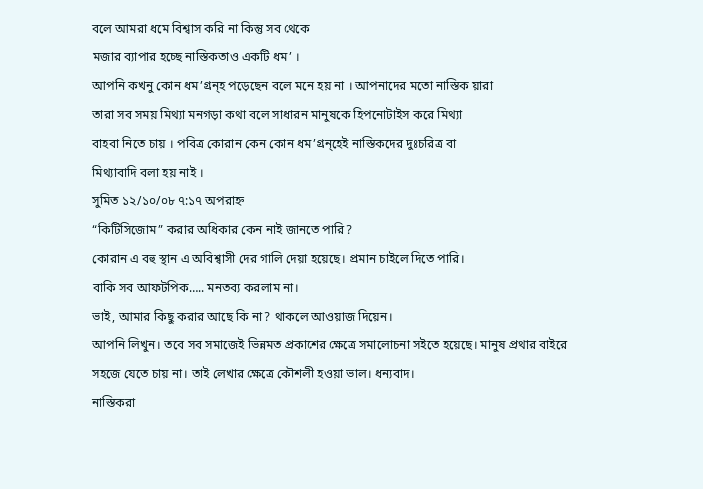বলে আমরা ধমে বিশ্বাস করি না কিন্তু সব থেকে
মজার ব্যাপার হচ্ছে নাস্তিকতাও একটি ধম’ ।
আপনি কখনু কোন ধম’গ্রন্হ পড়েছেন বলে মনে হয় না । আপনাদের মতো নাস্তিক য়ারা
তারা সব সময় মিথ্যা মনগড়া কথা বলে সাধারন মানুষকে হিপনোটাইস করে মিথ্যা
বাহবা নিতে চায় । পবিত্র কোরান কেন কোন ধম’গ্রন্হেই নাস্তিকদের দুঃচরিত্র বা
মিথ্যাবাদি বলা হয় নাই ।
সুমিত ১২/১০/০৮ ৭:১৭ অপরাহ্ন
“কিটিসিজোম” করার অধিকার কেন নাই জানতে পারি?
কোরান এ বহু স্থান এ অবিশ্বাসী দের গালি দেয়া হয়েছে। প্রমান চাইলে দিতে পারি।
বাকি সব আফটপিক….. মনতব্য করলাম না।
ভাই, আমার কিছু করার আছে কি না? থাকলে আওয়াজ দিয়েন।
আপনি লিখুন। তবে সব সমাজেই ভিন্নমত প্রকাশের ক্ষেত্রে সমালোচনা সইতে হয়েছে। মানুষ প্রথার বাইরে সহজে যেতে চায় না। তাই লেখার ক্ষেত্রে কৌশলী হওয়া ভাল। ধন্যবাদ।
নাস্তিকরা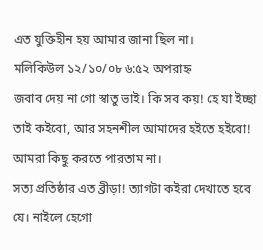এত যুক্তিহীন হয় আমার জানা ছিল না।
মলিকিউল ১২/১০/০৮ ৬:৫২ অপরাহ্ন
জবাব দেয় না গো স্বাতু ভাই। কি সব কয়! হে যা ইচ্ছা তাই কইবো, আর সহনশীল আমাদের হইতে হইবো! আমরা কিছু করতে পারতাম না।
সত্য প্রতিষ্ঠার এত ব্রীড়া! ত্যাগটা কইরা দেখাতে হবে যে। নাইলে হেগো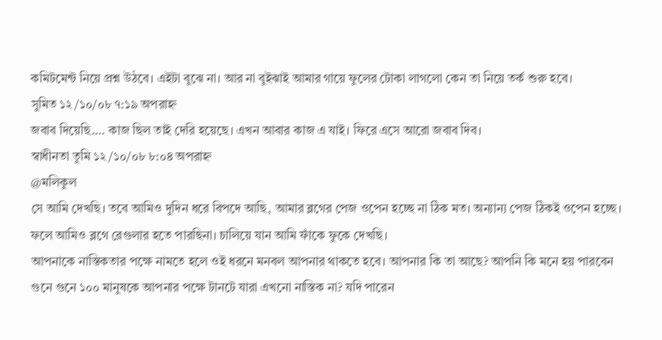কমিটমেন্ট নিয়ে প্রশ্ন উঠবে। এইটা বুঝে না। আর না বুইঝাই আমার গায়ে ফুলের টোকা লাগলো কেন তা নিয়ে তর্ক শুরু হবে।
সুমিত ১২/১০/০৮ ৭:১৯ অপরাহ্ন
জবাব দিয়েছি…. কাজ ছিল তাই দেরি হয়েছে। এখন আবার কাজ এ যাই। ফিরে এসে আরো জবাব দিব।
স্বাধীনতা তুমি ১২/১০/০৮ ৮:০৪ অপরাহ্ন
@মলিকুল
সে আমি দেখছি। তবে আমিও দুদিন ধরে বিপদে আছি, আমার ব্লগের পেজ ওপেন হচ্ছে না ঠিক মত। অন্যান্য পেজ ঠিকই ওপেন হচ্ছে। ফলে আমিও ব্লগে রেগুলার হতে পারছিনা। চালিয়ে যান আমি ফাঁকে ফুকে দেখছি।
আপনাকে নাস্তিকতার পক্ষে নামতে হলে ওই ধরনে মনবল আপনার থাকতে হবে। আপনার কি তা আছে? আপনি কি মনে হয় পারবেন গুনে গুনে ১০০ মানুষকে আপনার পক্ষে টানটে যারা এখনো নাস্তিক না? যদি পারেন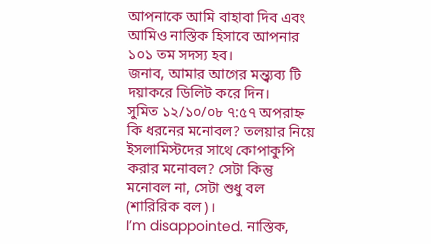আপনাকে আমি বাহাবা দিব এবং আমিও নাস্তিক হিসাবে আপনার ১০১ তম সদস্য হব।
জনাব, আমার আগের মন্ত্ব্যব্য টি দয়াকরে ডিলিট করে দিন।
সুমিত ১২/১০/০৮ ৭:৫৭ অপরাহ্ন
কি ধরনের মনোবল? তলয়ার নিয়ে ইসলামিস্টদের সাথে কোপাকুপি করার মনোবল? সেটা কিন্তু মনোবল না, সেটা শুধু বল (শারিরিক বল)।
I’m disappointed. নাস্তিক,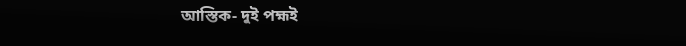আস্তিক- দুই পহ্মই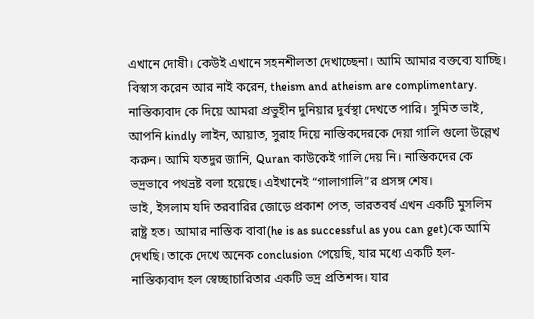এখানে দোষী। কেউই এখানে সহনশীলতা দেখাচ্ছেনা। আমি আমার বক্তব্যে যাচ্ছি।
বিস্বাস করেন আর নাই করেন, theism and atheism are complimentary. নাস্তিক্যবাদ কে দিয়ে আমরা প্রভুহীন দুনিয়ার দুর্বস্থা দেখতে পারি। সুমিত ভাই, আপনি kindly লাইন, আয়াত, সুরাহ দিয়ে নাস্তিকদেরকে দেয়া গালি গুলো উল্লেখ করুন। আমি যতদুর জানি, Quran কাউকেই গালি দেয় নি। নাস্তিকদের কে ভদ্রভাবে পথভ্রষ্ট বলা হয়েছে। এইখানেই “গালাগালি”র প্রসঙ্গ শেষ।
ভাই, ইসলাম যদি তরবারির জোড়ে প্রকাশ পেত, ভারতবর্ষ এখন একটি মুসলিম রাষ্ট্র হত। আমার নাস্তিক বাবা(he is as successful as you can get)কে আমি দেখছি। তাকে দেখে অনেক conclusion পেয়েছি, যার মধ্যে একটি হল- নাস্তিক্যবাদ হল স্বেচ্ছাচারিতার একটি ভদ্র প্রতিশব্দ। যার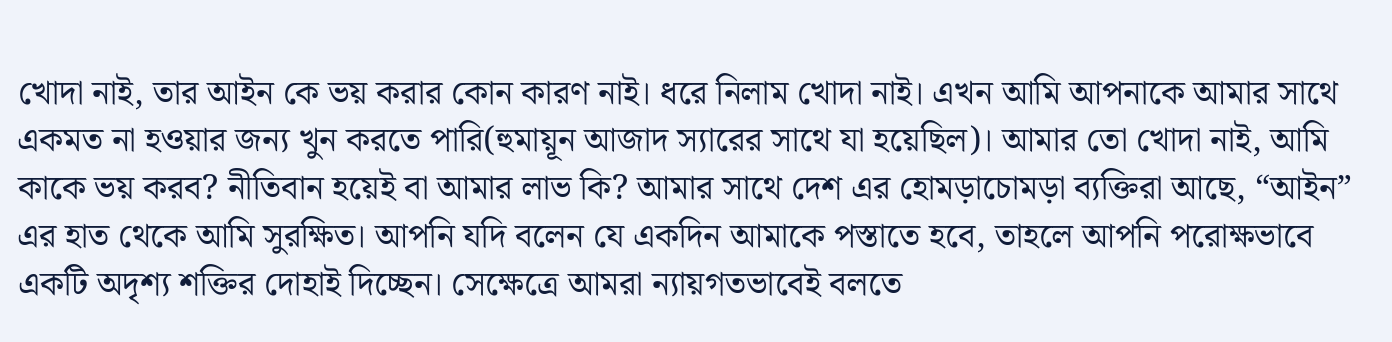খোদা নাই, তার আইন কে ভয় করার কোন কারণ নাই। ধরে নিলাম খোদা নাই। এখন আমি আপনাকে আমার সাথে একমত না হওয়ার জন্য খুন করতে পারি(হুমায়ূন আজাদ স্যারের সাথে যা হয়েছিল)। আমার তো খোদা নাই, আমি কাকে ভয় করব? নীতিবান হয়েই বা আমার লাভ কি? আমার সাথে দেশ এর হোমড়াচোমড়া ব্যক্তিরা আছে, “আইন” এর হাত থেকে আমি সুরক্ষিত। আপনি যদি বলেন যে একদিন আমাকে পস্তাতে হবে, তাহলে আপনি পরোক্ষভাবে একটি অদৃশ্য শক্তির দোহাই দিচ্ছেন। সেক্ষেত্রে আমরা ন্যায়গতভাবেই বলতে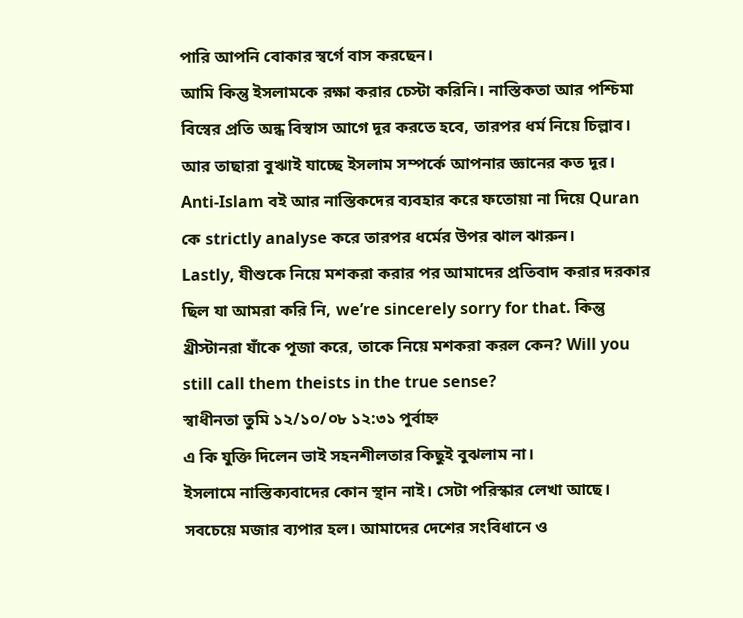পারি আপনি বোকার স্বর্গে বাস করছেন।
আমি কিন্তু ইসলামকে রক্ষা করার চেস্টা করিনি। নাস্তিকতা আর পশ্চিমা বিস্বের প্রতি অন্ধ বিস্বাস আগে দূর করতে হবে, তারপর ধর্ম নিয়ে চিল্লাব। আর তাছারা বুঋাই যাচ্ছে ইসলাম সম্পর্কে আপনার জ্ঞানের কত দূর। Anti-Islam বই আর নাস্তিকদের ব্যবহার করে ফতোয়া না দিয়ে Quran কে strictly analyse করে তারপর ধর্মের উপর ঝাল ঝারুন।
Lastly, যীশুকে নিয়ে মশকরা করার পর আমাদের প্রতিবাদ করার দরকার ছিল যা আমরা করি নি, we’re sincerely sorry for that. কিন্তু খ্রীস্টানরা যাঁকে পূজা করে, তাকে নিয়ে মশকরা করল কেন? Will you still call them theists in the true sense?
স্বাধীনতা তুমি ১২/১০/০৮ ১২:৩১ পুর্বাহ্ন
এ কি যুক্তি দিলেন ভাই সহনশীলতার কিছুই বুঝলাম না।
ইসলামে নাস্তিক্যবাদের কোন স্থান নাই। সেটা পরিস্কার লেখা আছে। সবচেয়ে মজার ব্যপার হল। আমাদের দেশের সংবিধানে ও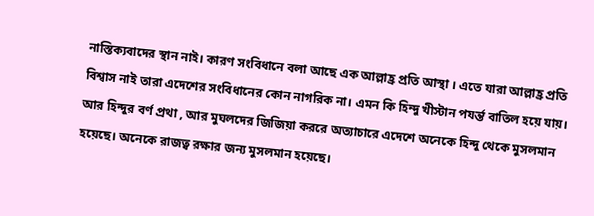নাস্তিক্যবাদের স্থান নাই। কারণ সংবিধানে বলা আছে এক আল্লাহ্র প্রতি আস্থা । এতে যারা আল্লাহ্র প্রতি বিশ্বাস নাই তারা এদেশের সংবিধানের কোন নাগরিক না। এমন কি হিন্দু খীস্টান পযর্ন্ত বাতিল হয়ে যায়।
আর হিন্দুর বর্ণ প্রথা , আর মুঘলদের জিজিয়া কররে অত্যাচারে এদেশে অনেকে হিন্দু থেকে মুসলমান হয়েছে। অনেকে রাজত্ব রক্ষার জন্য মুসলমান হয়েছে।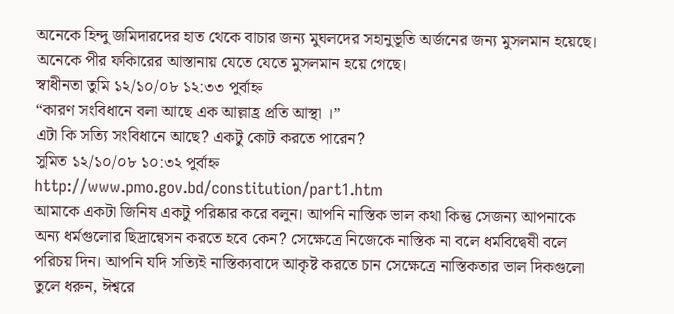অনেকে হিন্দু জমিদারদের হাত থেকে বাচার জন্য মুঘলদের সহানুভূতি অর্জনের জন্য মুসলমান হয়েছে। অনেকে পীর ফকিারের আস্তানায় যেতে যেতে মুসলমান হয়ে গেছে।
স্বাধীনতা তুমি ১২/১০/০৮ ১২:৩৩ পুর্বাহ্ন
“কারণ সংবিধানে বলা আছে এক আল্লাহ্র প্রতি আস্থা ।”
এটা কি সত্যি সংবিধানে আছে? একটু কোট করতে পারেন?
সুমিত ১২/১০/০৮ ১০:৩২ পুর্বাহ্ন
http://www.pmo.gov.bd/constitution/part1.htm
আমাকে একটা জিনিষ একটু পরিষ্কার করে বলুন। আপনি নাস্তিক ভাল কথা কিন্তু সেজন্য আপনাকে অন্য ধর্মগুলোর ছিদ্রান্বেসন করতে হবে কেন? সেক্ষেত্রে নিজেকে নাস্তিক না বলে ধর্মবিদ্বেষী বলে পরিচয় দিন। আপনি যদি সত্যিই নাস্তিক্যবাদে আকৃষ্ট করতে চান সেক্ষেত্রে নাস্তিকতার ভাল দিকগুলো তুলে ধরুন, ঈশ্বরে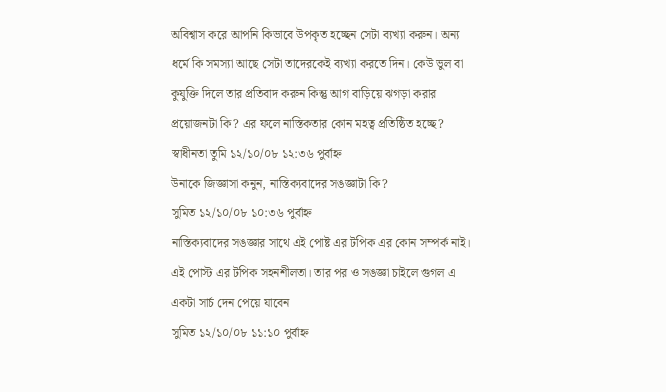অবিশ্বাস করে আপনি কিভাবে উপকৃত হচ্ছেন সেটা ব্যখ্যা করুন। অন্য ধর্মে কি সমস্যা আছে সেটা তাদেরকেই ব্যখ্যা করতে দিন। কেউ ভুল বা কুযুক্তি দিলে তার প্রতিবাদ করুন কিন্তু আগ বাড়িয়ে ঝগড়া করার প্রয়োজনটা কি? এর ফলে নাস্তিকতার কোন মহত্ব প্রতিষ্ঠিত হচ্ছে?
স্বাধীনতা তুমি ১২/১০/০৮ ১২:৩৬ পুর্বাহ্ন
উনাকে জিজ্ঞাসা কনুন, নাস্তিক্যবাদের সঙজ্ঞাটা কি?
সুমিত ১২/১০/০৮ ১০:৩৬ পুর্বাহ্ন
নাস্তিক্যবাদের সঙজ্ঞার সাথে এই পোষ্ট এর টপিক এর কোন সম্পর্ক নাই। এই পোস্ট এর টপিক সহনশীলতা। তার পর ও সঙজ্ঞা চাইলে গুগল এ একটা সার্চ দেন পেয়ে যাবেন
সুমিত ১২/১০/০৮ ১১:১০ পুর্বাহ্ন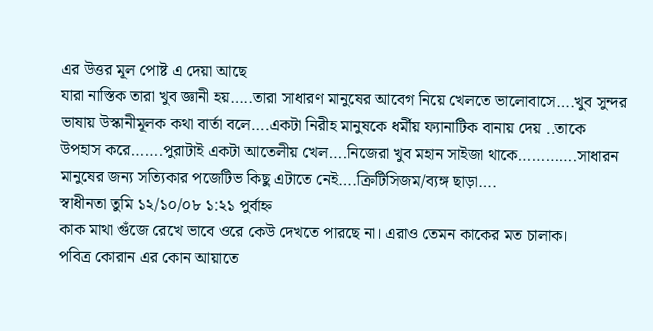এর উত্তর মূল পোষ্ট এ দেয়া আছে
যারা নাস্তিক তারা খুব জ্ঞানী হয়…..তারা সাধারণ মানুষের আবেগ নিয়ে খেলতে ভালোবাসে….খুব সুন্দর ভাষায় উস্কানীমূলক কথা বার্তা বলে….একটা নিরীহ মানুষকে ধর্মীয় ফ্যানাটিক বানায় দেয় ..তাকে উপহাস করে…….পুরাটাই একটা আতেলীয় খেল….নিজেরা খুব মহান সাইজা থাকে………….সাধারন মানুষের জন্য সত্যিকার পজেটিভ কিছু এটাতে নেই….ক্রিটিসিজম/ব্যঙ্গ ছাড়া….
স্বাধীনতা তুমি ১২/১০/০৮ ১:২১ পুর্বাহ্ন
কাক মাথা গুঁজে রেখে ভাবে ওরে কেউ দেখতে পারছে না। এরাও তেমন কাকের মত চালাক।
পবিত্র কোরান এর কোন আয়াতে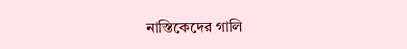নাস্তিকেদের গালি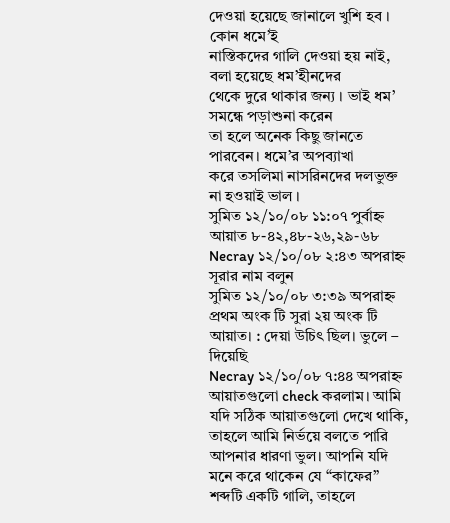দেওয়া হয়েছে জানালে খুশি হব । কোন ধমে’ই
নাস্তিকদের গালি দেওয়া হয় নাই, বলা হয়েছে ধম’হীনদের
থেকে দুরে থাকার জন্য । ভাই ধম’ সমন্ধে পড়াশুনা করেন
তা হলে অনেক কিছু জানতে পারবেন। ধমে’র অপব্যাখা
করে তসলিমা নাসরিনদের দলভুক্ত না হওয়াই ভাল ।
সুমিত ১২/১০/০৮ ১১:০৭ পুর্বাহ্ন
আয়াত ৮-৪২,৪৮-২৬,২৯-৬৮
Necray ১২/১০/০৮ ২:৪৩ অপরাহ্ন
সূরার নাম বলুন
সুমিত ১২/১০/০৮ ৩:৩৯ অপরাহ্ন
প্রথম অংক টি সুরা ২য় অংক টি আয়াত। : দেয়া উচিৎ ছিল। ভুলে – দিয়েছি
Necray ১২/১০/০৮ ৭:৪৪ অপরাহ্ন
আয়াতগুলো check করলাম। আমি যদি সঠিক আয়াতগুলো দেখে থাকি, তাহলে আমি নির্ভয়ে বলতে পারি আপনার ধারণা ভুল। আপনি যদি মনে করে থাকেন যে “কাফের” শব্দটি একটি গালি, তাহলে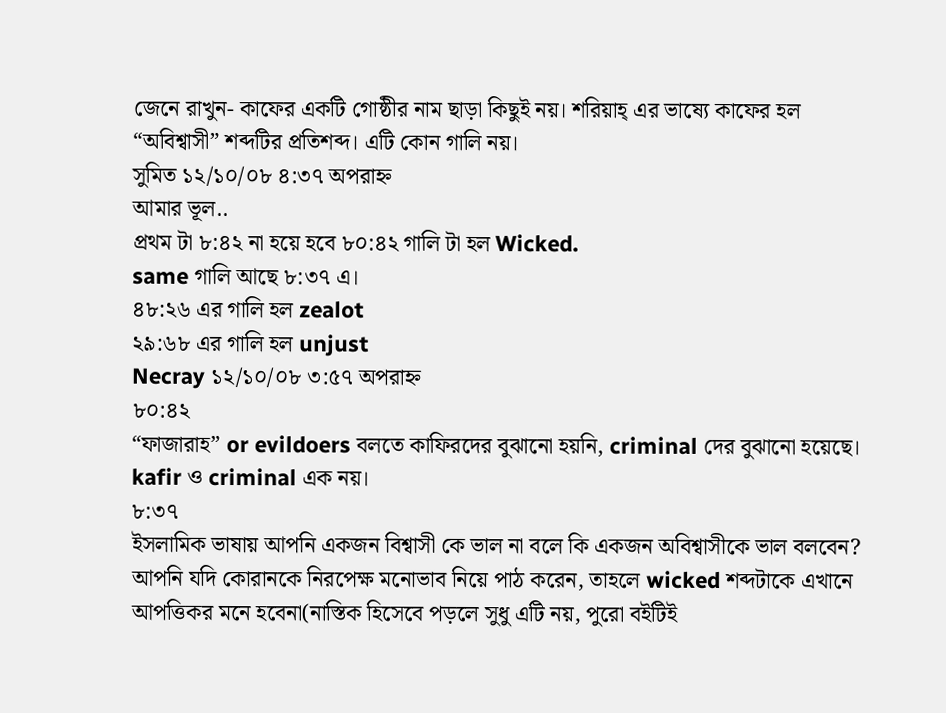জেনে রাখুন- কাফের একটি গোষ্ঠীর নাম ছাড়া কিছুই নয়। শরিয়াহ্ এর ভাষ্যে কাফের হল “অবিশ্বাসী” শব্দটির প্রতিশব্দ। এটি কোন গালি নয়।
সুমিত ১২/১০/০৮ ৪:৩৭ অপরাহ্ন
আমার ভূল..
প্রথম টা ৮:৪২ না হয়ে হবে ৮০:৪২ গালি টা হল Wicked.
same গালি আছে ৮:৩৭ এ।
৪৮:২৬ এর গালি হল zealot
২৯:৬৮ এর গালি হল unjust
Necray ১২/১০/০৮ ৩:৫৭ অপরাহ্ন
৮০:৪২
“ফাজারাহ” or evildoers বলতে কাফিরদের বুঝানো হয়নি, criminal দের বুঝানো হয়েছে। kafir ও criminal এক নয়।
৮:৩৭
ইসলামিক ভাষায় আপনি একজন বিশ্বাসী কে ভাল না বলে কি একজন অবিশ্বাসীকে ভাল বলবেন? আপনি যদি কোরানকে নিরপেক্ষ মনোভাব নিয়ে পাঠ করেন, তাহলে wicked শব্দটাকে এখানে আপত্তিকর মনে হবেনা(নাস্তিক হিসেবে পড়লে সুধু এটি নয়, পুরো বইটিই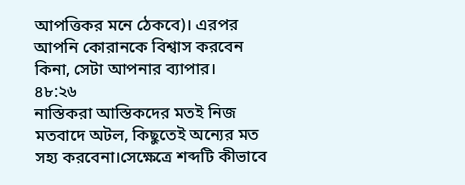আপত্তিকর মনে ঠেকবে)। এরপর আপনি কোরানকে বিশ্বাস করবেন কিনা, সেটা আপনার ব্যাপার।
৪৮:২৬
নাস্তিকরা আস্তিকদের মতই নিজ মতবাদে অটল, কিছুতেই অন্যের মত সহ্য করবেনা।সেক্ষেত্রে শব্দটি কীভাবে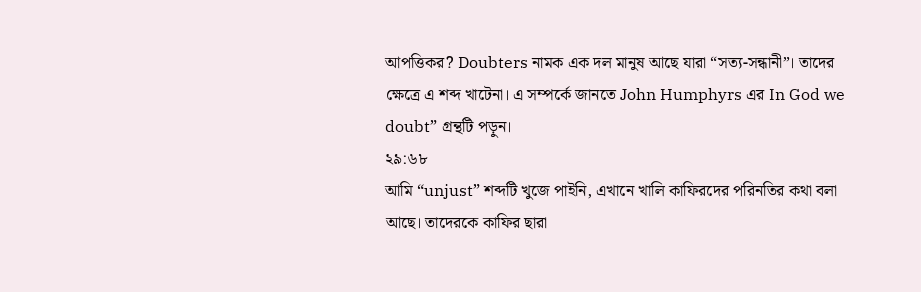আপত্তিকর? Doubters নামক এক দল মানুষ আছে যারা “সত্য-সন্ধানী”। তাদের ক্ষেত্রে এ শব্দ খাটেনা। এ সম্পর্কে জানতে John Humphyrs এর In God we doubt” গ্রন্থটি পড়ুন।
২৯:৬৮
আমি “unjust” শব্দটি খুজে পাইনি, এখানে খালি কাফিরদের পরিনতির কথা বলা আছে। তাদেরকে কাফির ছারা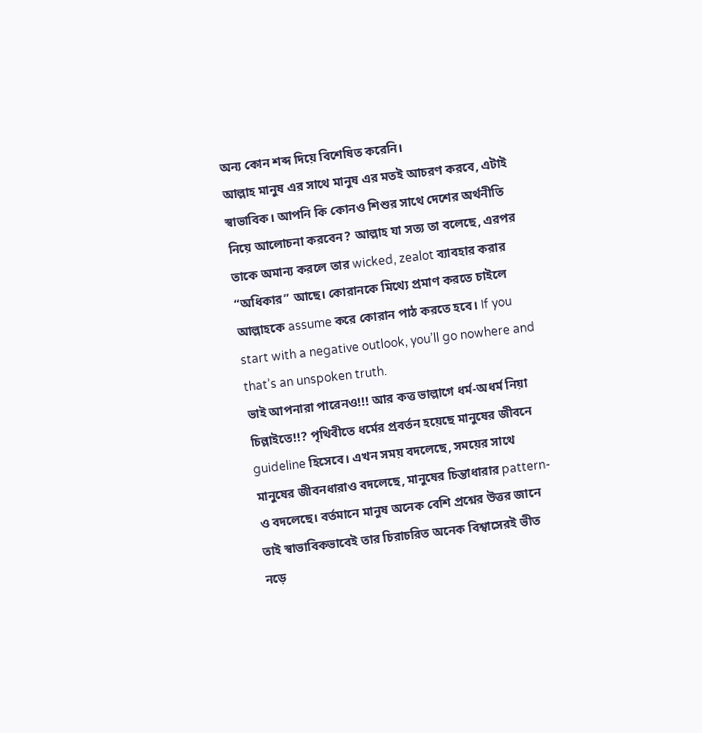অন্য কোন শব্দ দিয়ে বিশেষিত করেনি।
আল্লাহ মানুষ এর সাথে মানুষ এর মতই আচরণ করবে, এটাই স্বাভাবিক। আপনি কি কোনও শিশুর সাথে দেশের অর্থনীতি নিয়ে আলোচনা করবেন? আল্লাহ যা সত্য তা বলেছে, এরপর তাকে অমান্য করলে তার wicked, zealot ব্যাবহার করার “অধিকার” আছে। কোরানকে মিথ্যে প্রমাণ করতে চাইলে আল্লাহকে assume করে কোরান পাঠ করতে হবে। If you start with a negative outlook, you’ll go nowhere and that’s an unspoken truth.
ভাই আপনারা পারেনও!!! আর কত্ত ভাল্লাগে ধর্ম-অধর্ম নিয়া চিল্লাইতে!!? পৃথিবীতে ধর্মের প্রবর্তন হয়েছে মানুষের জীবনে guideline হিসেবে। এখন সময় বদলেছে, সময়ের সাথে মানুষের জীবনধারাও বদলেছে, মানুষের চিন্তাধারার pattern-ও বদলেছে। বর্তমানে মানুষ অনেক বেশি প্রশ্নের উত্তর জানে তাই স্বাভাবিকভাবেই তার চিরাচরিত অনেক বিশ্বাসেরই ভীত নড়ে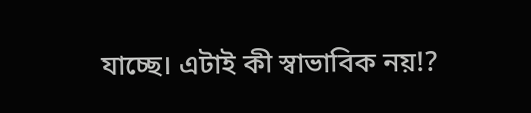যাচ্ছে। এটাই কী স্বাভাবিক নয়!?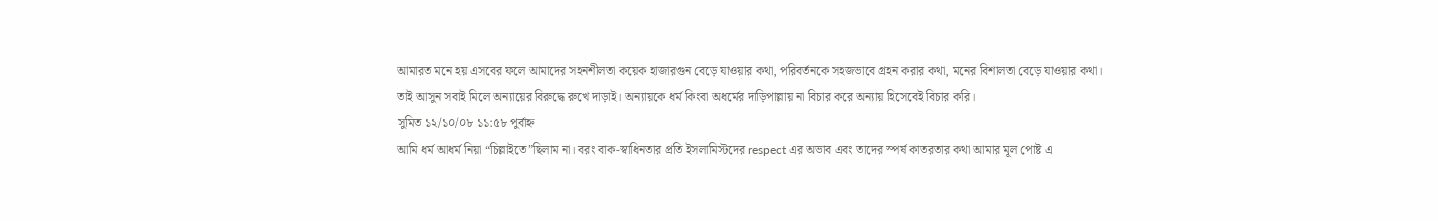আমারত মনে হয় এসবের ফলে আমাদের সহনশীলতা কয়েক হাজারগুন বেড়ে যাওয়ার কথা, পরিবর্তনকে সহজভাবে গ্রহন করার কথা, মনের বিশালতা বেড়ে যাওয়ার কথা।
তাই আসুন সবাই মিলে অন্যায়ের বিরুদ্ধে রুখে দাড়াই। অন্যায়কে ধর্ম কিংবা অধর্মের দাড়িপাল্লায় না বিচার করে অন্যায় হিসেবেই বিচার করি।
সুমিত ১২/১০/০৮ ১১:৫৮ পুর্বাহ্ন
আমি ধর্ম আধর্ম নিয়া “চিল্লাইতে”ছিলাম না। বরং বাক-স্বাধিনতার প্রতি ইসলামিস্টদের respect এর অভাব এবং তাদের স্পর্ষ কাতরতার কথা আমার মূল পোষ্ট এ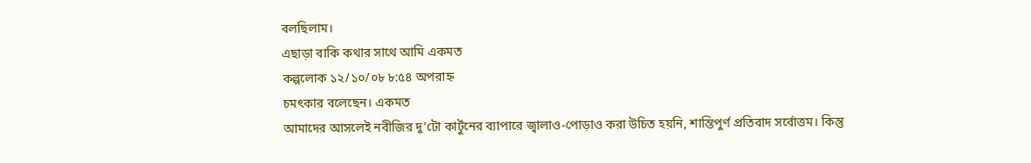বলছিলাম।
এছাড়া বাকি কথার সাথে আমি একমত
কল্পলোক ১২/১০/০৮ ৮:৫৪ অপরাহ্ন
চমৎকার বলেছেন। একমত
আমাদের আসলেই নবীজির দু’টো কার্টুনের ব্যাপারে জ্বালাও-পোড়াও করা উচিত হয়নি, শান্তিপুর্ণ প্রতিবাদ সর্বোত্তম। কিন্তু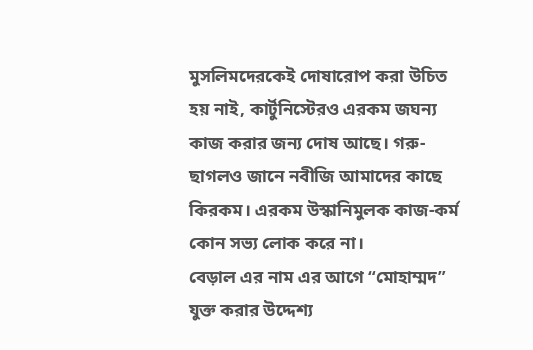মুসলিমদেরকেই দোষারোপ করা উচিত হয় নাই, কার্টুনিস্টেরও এরকম জঘন্য কাজ করার জন্য দোষ আছে। গরু-ছাগলও জানে নবীজি আমাদের কাছে কিরকম। এরকম উস্কানিমুলক কাজ-কর্ম কোন সভ্য লোক করে না।
বেড়াল এর নাম এর আগে “মোহাম্মদ” যুক্ত করার উদ্দেশ্য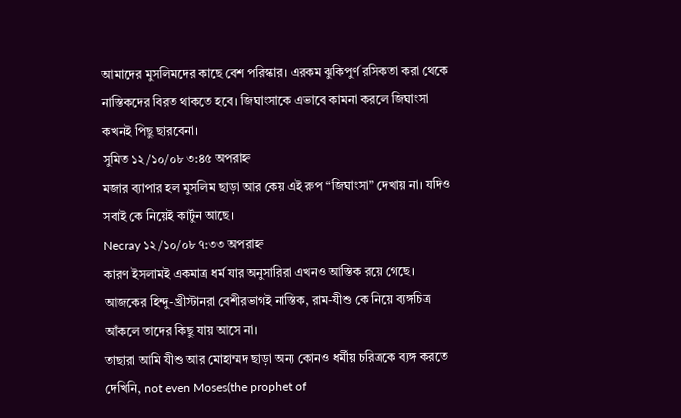আমাদের মুসলিমদের কাছে বেশ পরিস্কার। এরকম ঝুকিপুর্ণ রসিকতা করা থেকে নাস্তিকদের বিরত থাকতে হবে। জিঘাংসাকে এভাবে কামনা করলে জিঘাংসা কখনই পিছু ছারবেনা।
সুমিত ১২/১০/০৮ ৩:৪৫ অপরাহ্ন
মজার ব্যাপার হল মুসলিম ছাড়া আর কেয় এই রুপ “জিঘাংসা” দেখায় না। যদিও সবাই কে নিয়েই কার্টুন আছে।
Necray ১২/১০/০৮ ৭:৩৩ অপরাহ্ন
কারণ ইসলামই একমাত্র ধর্ম যার অনুসারিরা এখনও আস্তিক রয়ে গেছে। আজকের হিন্দু-খ্রীস্টানরা বেশীরভাগই নাস্তিক, রাম-যীশু কে নিয়ে ব্যঙ্গচিত্র আঁকলে তাদের কিছু যায় আসে না।
তাছারা আমি যীশু আর মোহাম্মদ ছাড়া অন্য কোনও ধর্মীয় চরিত্রকে ব্যঙ্গ করতে দেখিনি, not even Moses(the prophet of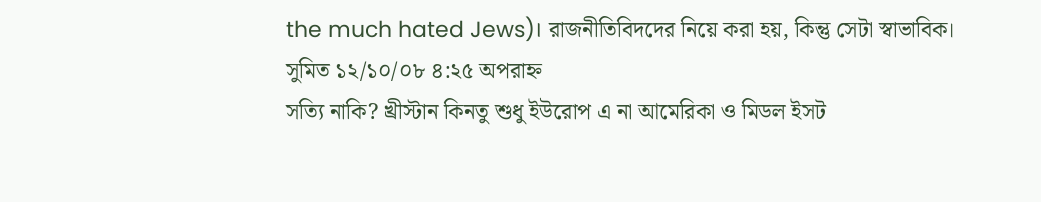the much hated Jews)। রাজনীতিবিদদের নিয়ে করা হয়, কিন্তু সেটা স্বাভাবিক।
সুমিত ১২/১০/০৮ ৪:২৫ অপরাহ্ন
সত্যি নাকি? খ্রীস্টান কিনতু শুধু ইউরোপ এ না আমেরিকা ও মিডল ইসট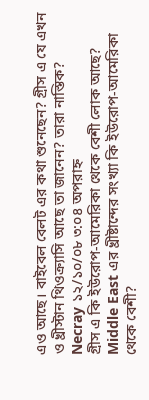এও আছে। বাইবেল বেলট এর কথা শুনেছেন? গ্রীস এ যে এখন ও খ্রীস্টান থিওক্র্যাসি আছে তা জানেন? তারা নাস্তিক?
Necray ১২/১০/০৮ ৩:০৪ অপরাহ্ন
গ্রীস এ কি ইউরোপ-আমেরিকা থেকে বেশী লোক আছে? Middle East এর খ্রীষ্টান্দের সংখ্যা কি ইউরোপ-আমেরিকা থেকে বেশী?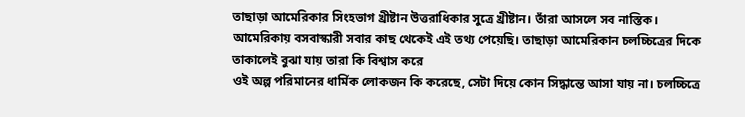তাছাড়া আমেরিকার সিংহভাগ খ্রীষ্টান উত্তরাধিকার সুত্রে খ্রীষ্টান। তাঁরা আসলে সব নাস্তিক। আমেরিকায় বসবাস্কারী সবার কাছ থেকেই এই তথ্য পেয়েছি। তাছাড়া আমেরিকান চলচ্চিত্রের দিকে তাকালেই বুঝা যায় তারা কি বিশ্বাস করে
ওই অল্প পরিমানের ধার্মিক লোকজন কি করেছে, সেটা দিয়ে কোন সিদ্ধান্তে আসা যায় না। চলচ্চিত্রে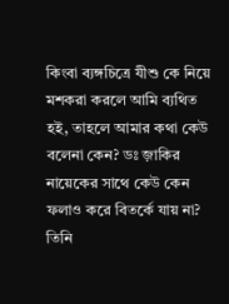কিংবা ব্যঙ্গচিত্রে যীশু কে নিয়ে মশকরা করলে আমি ব্যথিত হই, তাহলে আমার কথা কেউ বলেনা কেন? ডঃ জ়াকির নায়েকের সাথে কেউ কেন ফলাও করে বিতর্কে যায় না? তিনি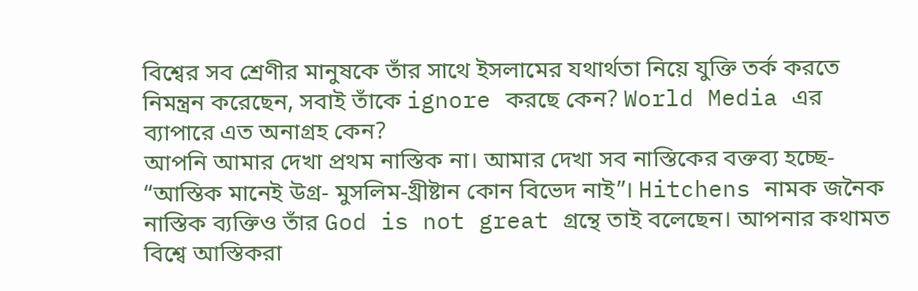বিশ্বের সব শ্রেণীর মানুষকে তাঁর সাথে ইসলামের যথার্থতা নিয়ে যুক্তি তর্ক করতে নিমন্ত্রন করেছেন, সবাই তাঁকে ignore করছে কেন? World Media এর ব্যাপারে এত অনাগ্রহ কেন?
আপনি আমার দেখা প্রথম নাস্তিক না। আমার দেখা সব নাস্তিকের বক্তব্য হচ্ছে- “আস্তিক মানেই উগ্র- মুসলিম-খ্রীষ্টান কোন বিভেদ নাই”। Hitchens নামক জনৈক নাস্তিক ব্যক্তিও তাঁর God is not great গ্রন্থে তাই বলেছেন। আপনার কথামত বিশ্বে আস্তিকরা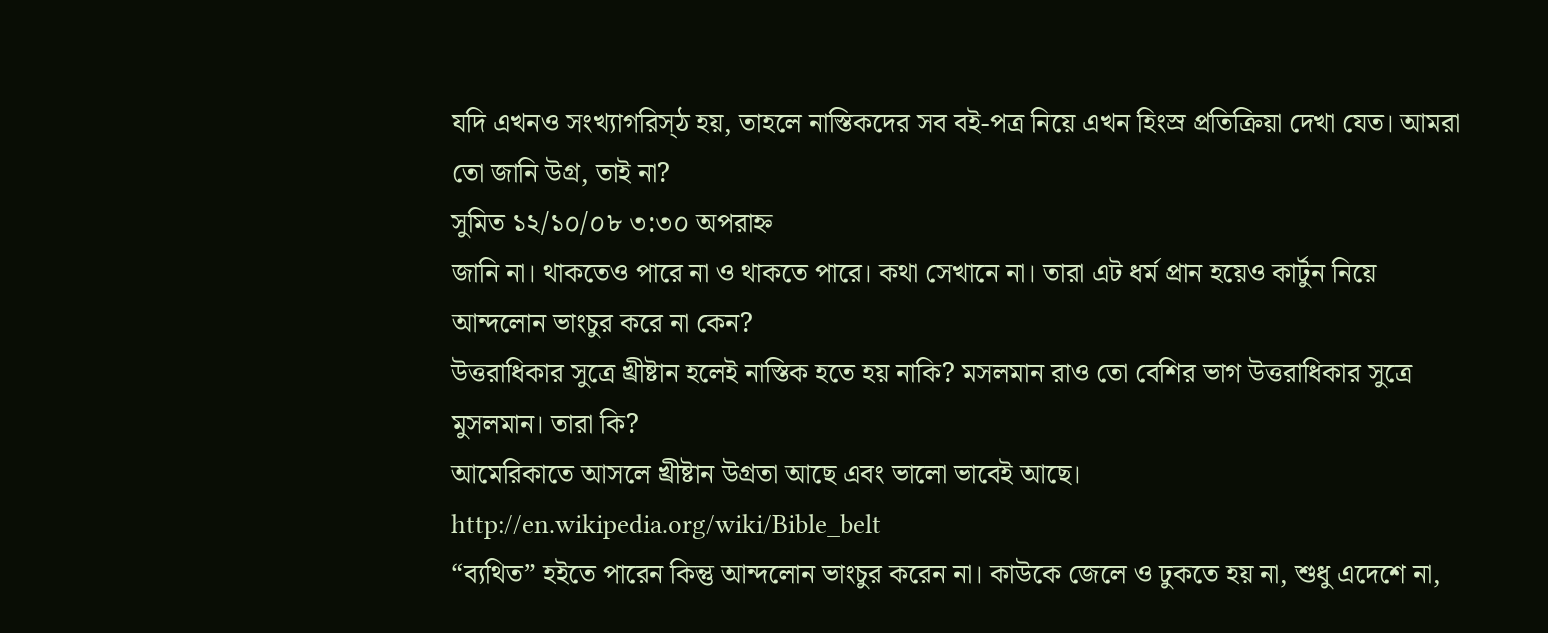যদি এখনও সংখ্যাগরিস্ঠ হয়, তাহলে নাস্তিকদের সব বই-পত্র নিয়ে এখন হিংস্র প্রতিক্রিয়া দেখা যেত। আমরা তো জানি উগ্র, তাই না?
সুমিত ১২/১০/০৮ ৩:৩০ অপরাহ্ন
জানি না। থাকতেও পারে না ও থাকতে পারে। কথা সেখানে না। তারা এট ধর্ম প্রান হয়েও কার্টুন নিয়ে আন্দলোন ভাংচুর করে না কেন?
উত্তরাধিকার সুত্রে খ্রীষ্টান হলেই নাস্তিক হতে হয় নাকি? মসলমান রাও তো বেশির ভাগ উত্তরাধিকার সুত্রে মুসলমান। তারা কি?
আমেরিকাতে আসলে খ্রীষ্টান উগ্রতা আছে এবং ভালো ভাবেই আছে।
http://en.wikipedia.org/wiki/Bible_belt
“ব্যথিত” হইতে পারেন কিন্তু আন্দলোন ভাংচুর করেন না। কাউকে জেলে ও ঢুকতে হয় না, শুধু এদেশে না,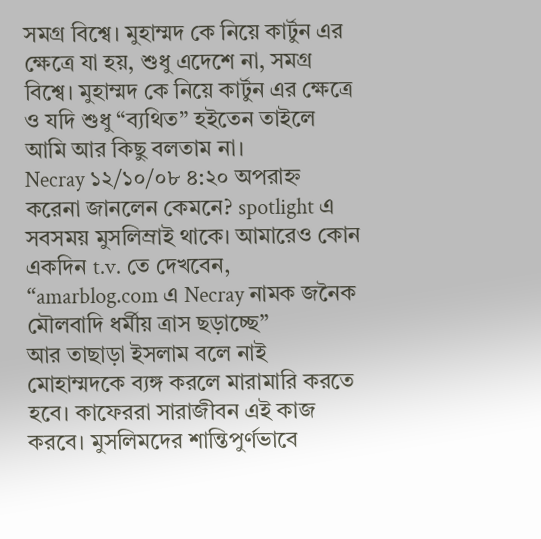সমগ্র বিশ্বে। মুহাম্মদ কে নিয়ে কার্টুন এর ক্ষেত্রে যা হয়, শুধু এদেশে না, সমগ্র বিশ্বে। মুহাম্মদ কে নিয়ে কার্টুন এর ক্ষেত্রে ও যদি শুধু “ব্যথিত” হইতেন তাইলে আমি আর কিছু বলতাম না।
Necray ১২/১০/০৮ ৪:২০ অপরাহ্ন
করেনা জানলেন কেমনে? spotlight এ সবসময় মুসলিম্রাই থাকে। আমারেও কোন একদিন t.v. তে দেখবেন, “amarblog.com এ Necray নামক জনৈক মৌলবাদি ধর্মীয় ত্রাস ছড়াচ্ছে”
আর তাছাড়া ইসলাম বলে নাই মোহাম্মদকে ব্যঙ্গ করলে মারামারি করতে হবে। কাফেররা সারাজীবন এই কাজ করবে। মুসলিমদের শান্তিপুর্ণভাবে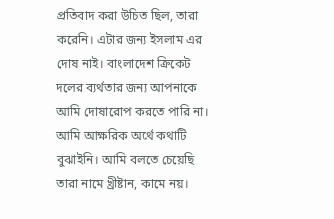প্রতিবাদ করা উচিত ছিল, তারা করেনি। এটার জন্য ইসলাম এর দোষ নাই। বাংলাদেশ ক্রিকেট দলের ব্যর্থতার জন্য আপনাকে আমি দোষারোপ করতে পারি না।
আমি আক্ষরিক অর্থে কথাটি বুঝাইনি। আমি বলতে চেয়েছি তারা নামে খ্রীষ্টান, কামে নয়।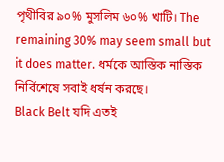পৃথীবির ৯০% মুসলিম ৬০% খাটি। The remaining 30% may seem small but it does matter. ধর্মকে আস্তিক নাস্তিক নির্বিশেষে সবাই ধর্ষন করছে।
Black Belt যদি এতই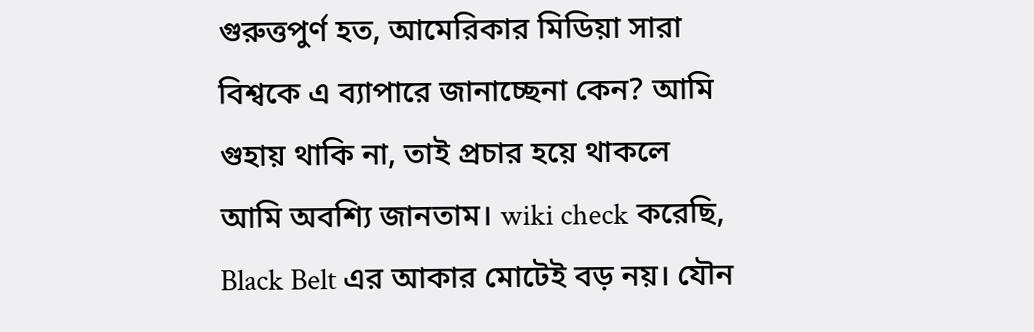গুরুত্তপুর্ণ হত, আমেরিকার মিডিয়া সারা বিশ্বকে এ ব্যাপারে জানাচ্ছেনা কেন? আমি গুহায় থাকি না, তাই প্রচার হয়ে থাকলে আমি অবশ্যি জানতাম। wiki check করেছি, Black Belt এর আকার মোটেই বড় নয়। যৌন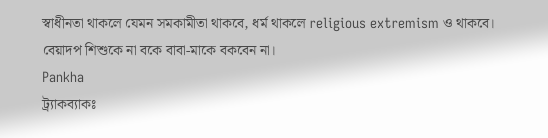স্বাধীনতা থাকলে যেমন সমকামীতা থাকবে, ধর্ম থাকলে religious extremism ও থাকবে। বেয়াদপ শিশুকে না বকে বাবা-মাকে বকবেন না।
Pankha
ট্র্যাকব্যাকঃ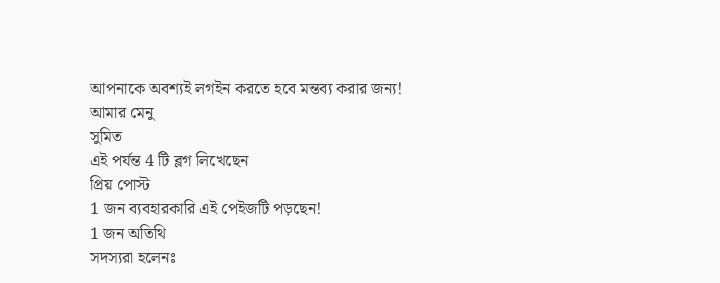আপনাকে অবশ্যই লগইন করতে হবে মন্তব্য করার জন্য!
আমার মেনু
সুমিত
এই পর্যন্ত 4 টি ব্লগ লিখেছেন
প্রিয় পোস্ট
1 জন ব্যবহারকারি এই পেইজটি পড়ছেন!
1 জন অতিথি
সদস্যরা হলেনঃ